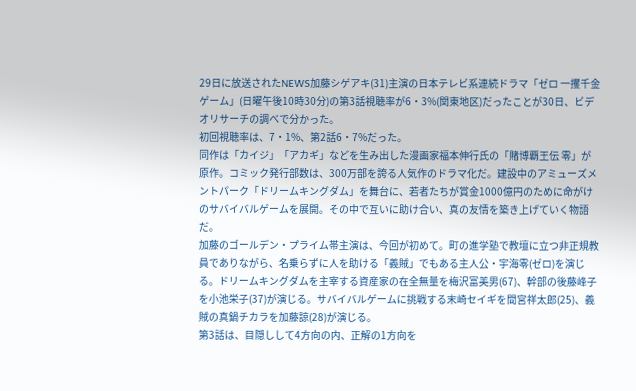29日に放送されたNEWS加藤シゲアキ(31)主演の日本テレビ系連続ドラマ「ゼロ 一攫千金ゲーム」(日曜午後10時30分)の第3話視聴率が6・3%(関東地区)だったことが30日、ビデオリサーチの調べで分かった。
初回視聴率は、7・1%、第2話6・7%だった。
同作は「カイジ」「アカギ」などを生み出した漫画家福本伸行氏の「賭博覇王伝 零」が原作。コミック発行部数は、300万部を誇る人気作のドラマ化だ。建設中のアミューズメントパーク「ドリームキングダム」を舞台に、若者たちが賞金1000億円のために命がけのサバイバルゲームを展開。その中で互いに助け合い、真の友情を築き上げていく物語だ。
加藤のゴールデン・プライム帯主演は、今回が初めて。町の進学塾で教壇に立つ非正規教員でありながら、名乗らずに人を助ける「義賊」でもある主人公・宇海零(ゼロ)を演じる。ドリームキングダムを主宰する資産家の在全無量を梅沢富美男(67)、幹部の後藤峰子を小池栄子(37)が演じる。サバイバルゲームに挑戦する末崎セイギを間宮祥太郎(25)、義賊の真鍋チカラを加藤諒(28)が演じる。
第3話は、目隠しして4方向の内、正解の1方向を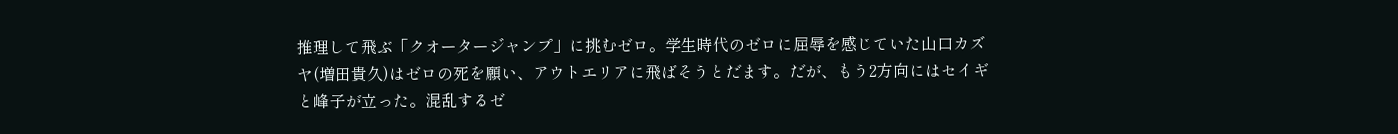推理して飛ぶ「クオータージャンプ」に挑むゼロ。学生時代のゼロに屈辱を感じていた山口カズヤ(増田貴久)はゼロの死を願い、アウトエリアに飛ばそうとだます。だが、もう2方向にはセイギと峰子が立った。混乱するゼ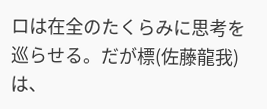ロは在全のたくらみに思考を巡らせる。だが標(佐藤龍我)は、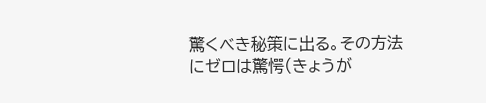驚くべき秘策に出る。その方法にゼロは驚愕(きょうが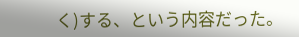く)する、という内容だった。